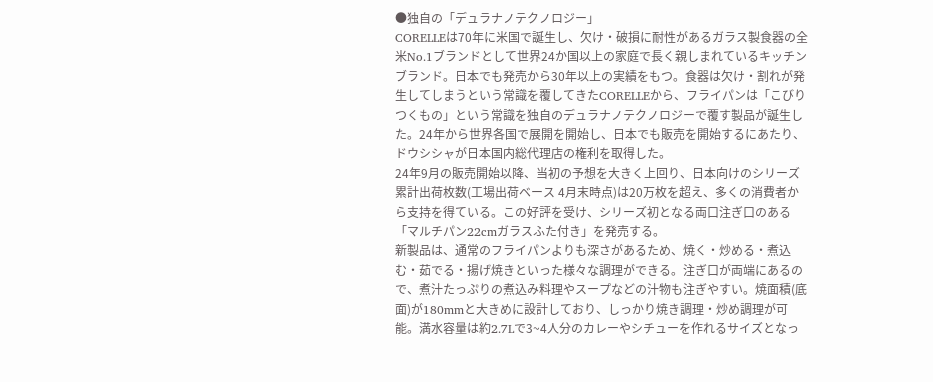●独自の「デュラナノテクノロジー」
CORELLEは70年に米国で誕生し、欠け・破損に耐性があるガラス製食器の全米No.1ブランドとして世界24か国以上の家庭で長く親しまれているキッチンブランド。日本でも発売から30年以上の実績をもつ。食器は欠け・割れが発生してしまうという常識を覆してきたCORELLEから、フライパンは「こびりつくもの」という常識を独自のデュラナノテクノロジーで覆す製品が誕生した。24年から世界各国で展開を開始し、日本でも販売を開始するにあたり、ドウシシャが日本国内総代理店の権利を取得した。
24年9月の販売開始以降、当初の予想を大きく上回り、日本向けのシリーズ累計出荷枚数(工場出荷ベース 4月末時点)は20万枚を超え、多くの消費者から支持を得ている。この好評を受け、シリーズ初となる両口注ぎ口のある「マルチパン22cmガラスふた付き」を発売する。
新製品は、通常のフライパンよりも深さがあるため、焼く・炒める・煮込む・茹でる・揚げ焼きといった様々な調理ができる。注ぎ口が両端にあるので、煮汁たっぷりの煮込み料理やスープなどの汁物も注ぎやすい。焼面積(底面)が180mmと大きめに設計しており、しっかり焼き調理・炒め調理が可能。満水容量は約2.7Lで3~4人分のカレーやシチューを作れるサイズとなっ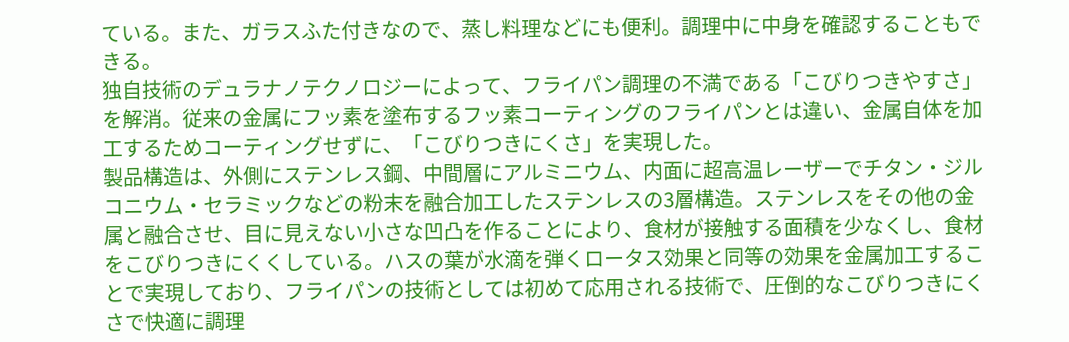ている。また、ガラスふた付きなので、蒸し料理などにも便利。調理中に中身を確認することもできる。
独自技術のデュラナノテクノロジーによって、フライパン調理の不満である「こびりつきやすさ」を解消。従来の金属にフッ素を塗布するフッ素コーティングのフライパンとは違い、金属自体を加工するためコーティングせずに、「こびりつきにくさ」を実現した。
製品構造は、外側にステンレス鋼、中間層にアルミニウム、内面に超高温レーザーでチタン・ジルコニウム・セラミックなどの粉末を融合加工したステンレスの3層構造。ステンレスをその他の金属と融合させ、目に見えない小さな凹凸を作ることにより、食材が接触する面積を少なくし、食材をこびりつきにくくしている。ハスの葉が水滴を弾くロータス効果と同等の効果を金属加工することで実現しており、フライパンの技術としては初めて応用される技術で、圧倒的なこびりつきにくさで快適に調理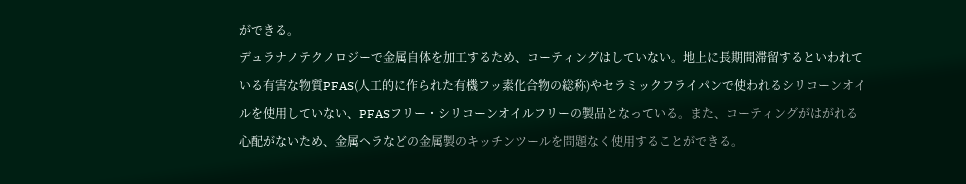ができる。
デュラナノテクノロジーで金属自体を加工するため、コーティングはしていない。地上に長期間滞留するといわれている有害な物質PFAS(人工的に作られた有機フッ素化合物の総称)やセラミックフライパンで使われるシリコーンオイルを使用していない、PFASフリー・シリコーンオイルフリーの製品となっている。また、コーティングがはがれる心配がないため、金属ヘラなどの金属製のキッチンツールを問題なく使用することができる。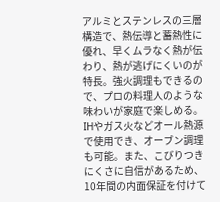アルミとステンレスの三層構造で、熱伝導と蓄熱性に優れ、早くムラなく熱が伝わり、熱が逃げにくいのが特長。強火調理もできるので、プロの料理人のような味わいが家庭で楽しめる。IHやガス火などオール熱源で使用でき、オーブン調理も可能。また、こびりつきにくさに自信があるため、10年間の内面保証を付けて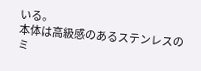いる。
本体は高級感のあるステンレスのミ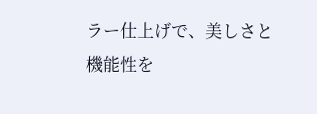ラー仕上げで、美しさと機能性を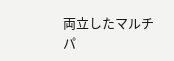両立したマルチパ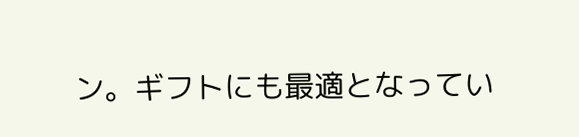ン。ギフトにも最適となってい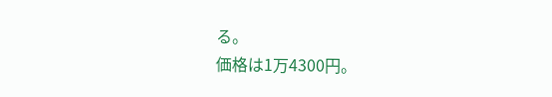る。
価格は1万4300円。